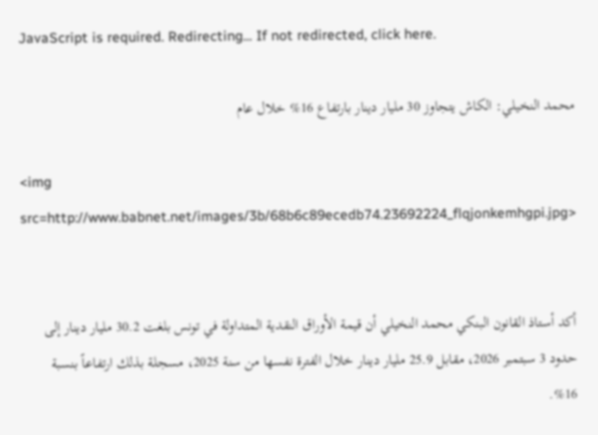JavaScript is required. Redirecting... If not redirected, click here.

محمد النخيلي: الكاش يتجاوز 30 مليار دينار بارتفاع 16% خلال عام

<img src=http://www.babnet.net/images/3b/68b6c89ecedb74.23692224_flqjonkemhgpi.jpg>


أكد أستاذ القانون البنكي محمد النخيلي أن قيمة الأوراق النقدية المتداولة في تونس بلغت 30.2 مليار دينار إلى حدود 3 سبتمبر 2026، مقابل 25.9 مليار دينار خلال الفترة نفسها من سنة 2025، مسجلة بذلك ارتفاعاً بنسبة 16%.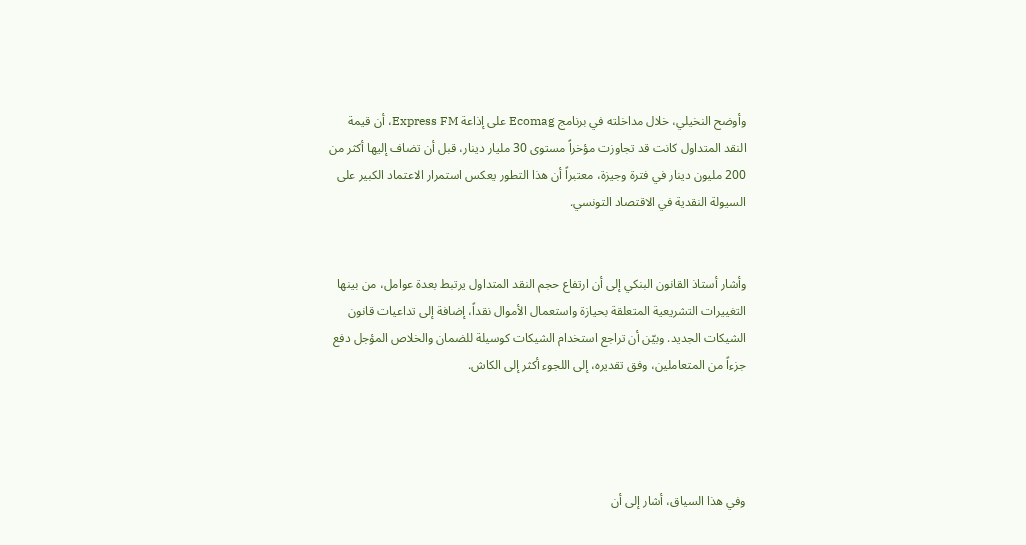وأوضح النخيلي، خلال مداخلته في برنامج Ecomag على إذاعة Express FM، أن قيمة النقد المتداول كانت قد تجاوزت مؤخراً مستوى 30 مليار دينار، قبل أن تضاف إليها أكثر من 200 مليون دينار في فترة وجيزة، معتبراً أن هذا التطور يعكس استمرار الاعتماد الكبير على السيولة النقدية في الاقتصاد التونسي.


وأشار أستاذ القانون البنكي إلى أن ارتفاع حجم النقد المتداول يرتبط بعدة عوامل، من بينها التغييرات التشريعية المتعلقة بحيازة واستعمال الأموال نقداً، إضافة إلى تداعيات قانون الشيكات الجديد. وبيّن أن تراجع استخدام الشيكات كوسيلة للضمان والخلاص المؤجل دفع جزءاً من المتعاملين، وفق تقديره، إلى اللجوء أكثر إلى الكاش.




وفي هذا السياق، أشار إلى أن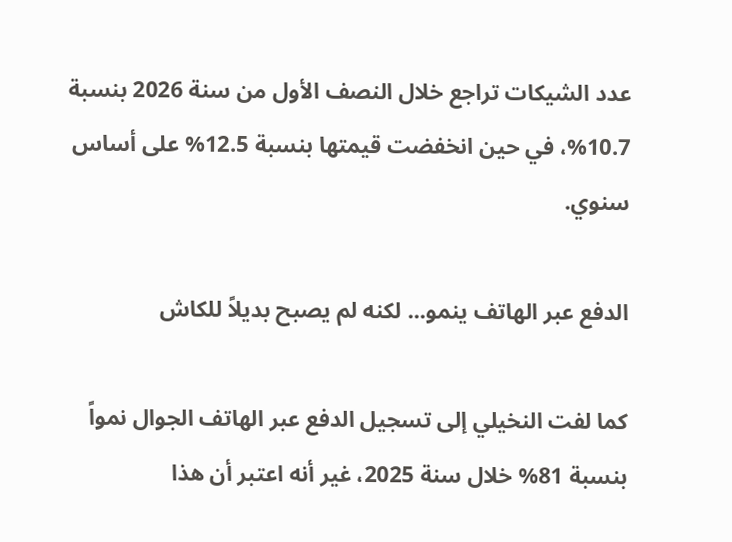عدد الشيكات تراجع خلال النصف الأول من سنة 2026 بنسبة 10.7%، في حين انخفضت قيمتها بنسبة 12.5% على أساس سنوي.

الدفع عبر الهاتف ينمو... لكنه لم يصبح بديلاً للكاش

كما لفت النخيلي إلى تسجيل الدفع عبر الهاتف الجوال نمواً بنسبة 81% خلال سنة 2025، غير أنه اعتبر أن هذا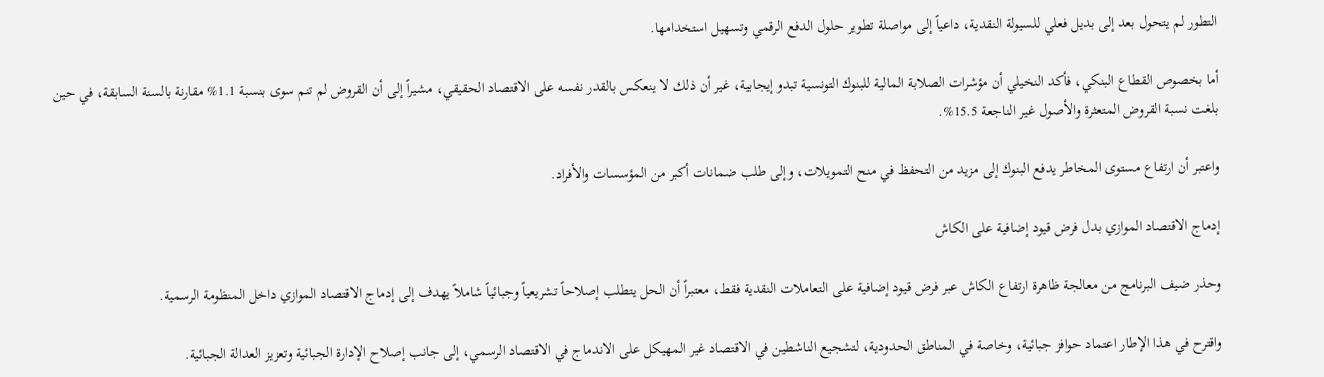التطور لم يتحول بعد إلى بديل فعلي للسيولة النقدية، داعياً إلى مواصلة تطوير حلول الدفع الرقمي وتسهيل استخدامها.

أما بخصوص القطاع البنكي، فأكد النخيلي أن مؤشرات الصلابة المالية للبنوك التونسية تبدو إيجابية، غير أن ذلك لا ينعكس بالقدر نفسه على الاقتصاد الحقيقي، مشيراً إلى أن القروض لم تنم سوى بنسبة 1.1% مقارنة بالسنة السابقة، في حين بلغت نسبة القروض المتعثرة والأصول غير الناجعة 15.5%.

واعتبر أن ارتفاع مستوى المخاطر يدفع البنوك إلى مزيد من التحفظ في منح التمويلات، وإلى طلب ضمانات أكبر من المؤسسات والأفراد.

إدماج الاقتصاد الموازي بدل فرض قيود إضافية على الكاش

وحذر ضيف البرنامج من معالجة ظاهرة ارتفاع الكاش عبر فرض قيود إضافية على التعاملات النقدية فقط، معتبراً أن الحل يتطلب إصلاحاً تشريعياً وجبائياً شاملاً يهدف إلى إدماج الاقتصاد الموازي داخل المنظومة الرسمية.

واقترح في هذا الإطار اعتماد حوافز جبائية، وخاصة في المناطق الحدودية، لتشجيع الناشطين في الاقتصاد غير المهيكل على الاندماج في الاقتصاد الرسمي، إلى جانب إصلاح الإدارة الجبائية وتعزيز العدالة الجبائية.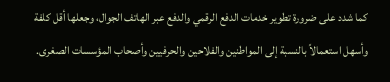كما شدد على ضرورة تطوير خدمات الدفع الرقمي والدفع عبر الهاتف الجوال، وجعلها أقل كلفة وأسهل استعمالاً بالنسبة إلى المواطنين والفلاحين والحرفيين وأصحاب المؤسسات الصغرى.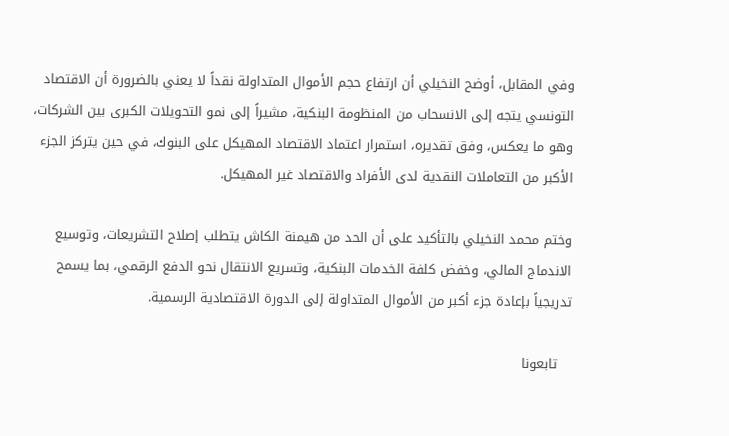وفي المقابل، أوضح النخيلي أن ارتفاع حجم الأموال المتداولة نقداً لا يعني بالضرورة أن الاقتصاد التونسي يتجه إلى الانسحاب من المنظومة البنكية، مشيراً إلى نمو التحويلات الكبرى بين الشركات، وهو ما يعكس، وفق تقديره، استمرار اعتماد الاقتصاد المهيكل على البنوك، في حين يتركز الجزء الأكبر من التعاملات النقدية لدى الأفراد والاقتصاد غير المهيكل.

وختم محمد النخيلي بالتأكيد على أن الحد من هيمنة الكاش يتطلب إصلاح التشريعات، وتوسيع الاندماج المالي، وخفض كلفة الخدمات البنكية، وتسريع الانتقال نحو الدفع الرقمي، بما يسمح تدريجياً بإعادة جزء أكبر من الأموال المتداولة إلى الدورة الاقتصادية الرسمية.

   تابعونا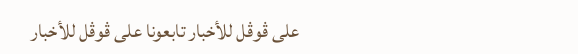على ڤوڤل للأخبار تابعونا على ڤوڤل للأخبار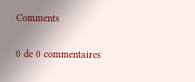Comments

0 de 0 commentaires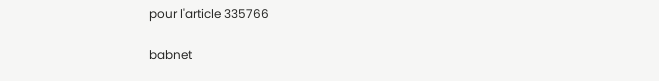pour l'article 335766

babnet